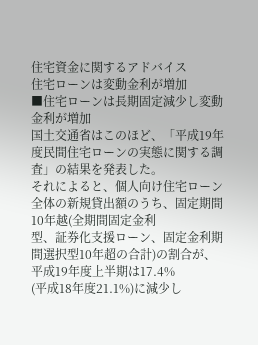住宅資金に関するアドバイス
住宅ローンは変動金利が増加
■住宅ローンは長期固定減少し変動金利が増加
国土交通省はこのほど、「平成19年度民間住宅ローンの実態に関する調査」の結果を発表した。
それによると、個人向け住宅ローン全体の新規貸出額のうち、固定期間10年越(全期間固定金利
型、証券化支援ローン、固定金利期間選択型10年超の合計)の割合が、平成19年度上半期は17.4%
(平成18年度21.1%)に減少し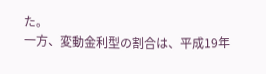た。
一方、変動金利型の割合は、平成19年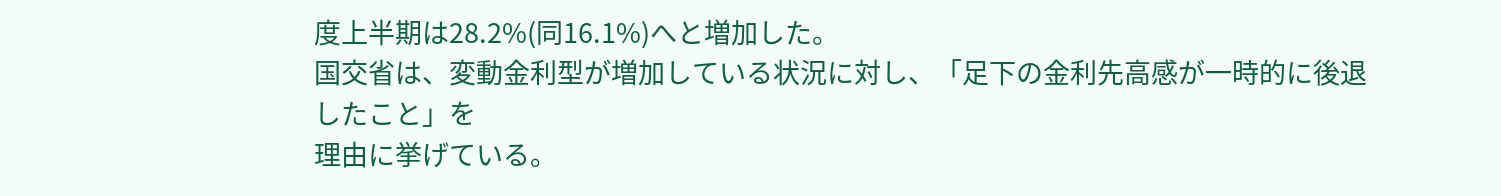度上半期は28.2%(同16.1%)へと増加した。
国交省は、変動金利型が増加している状況に対し、「足下の金利先高感が一時的に後退したこと」を
理由に挙げている。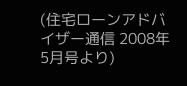(住宅ローンアドバイザー通信 2008年5月号より)